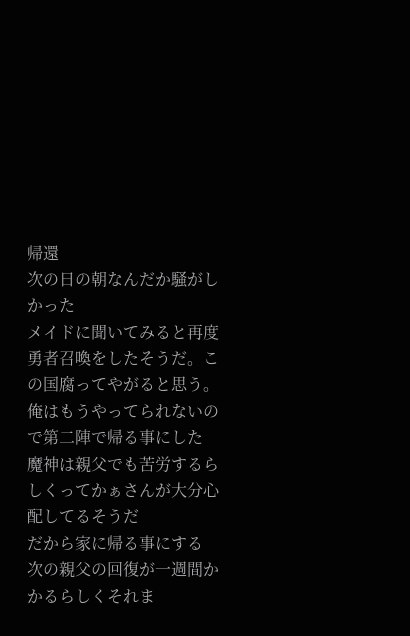帰還
次の日の朝なんだか騒がしかった
メイドに聞いてみると再度勇者召喚をしたそうだ。この国腐ってやがると思う。
俺はもうやってられないので第二陣で帰る事にした
魔神は親父でも苦労するらしくってかぁさんが大分心配してるそうだ
だから家に帰る事にする
次の親父の回復が一週間かかるらしくそれま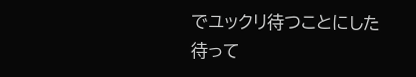でユックリ待つことにした
待って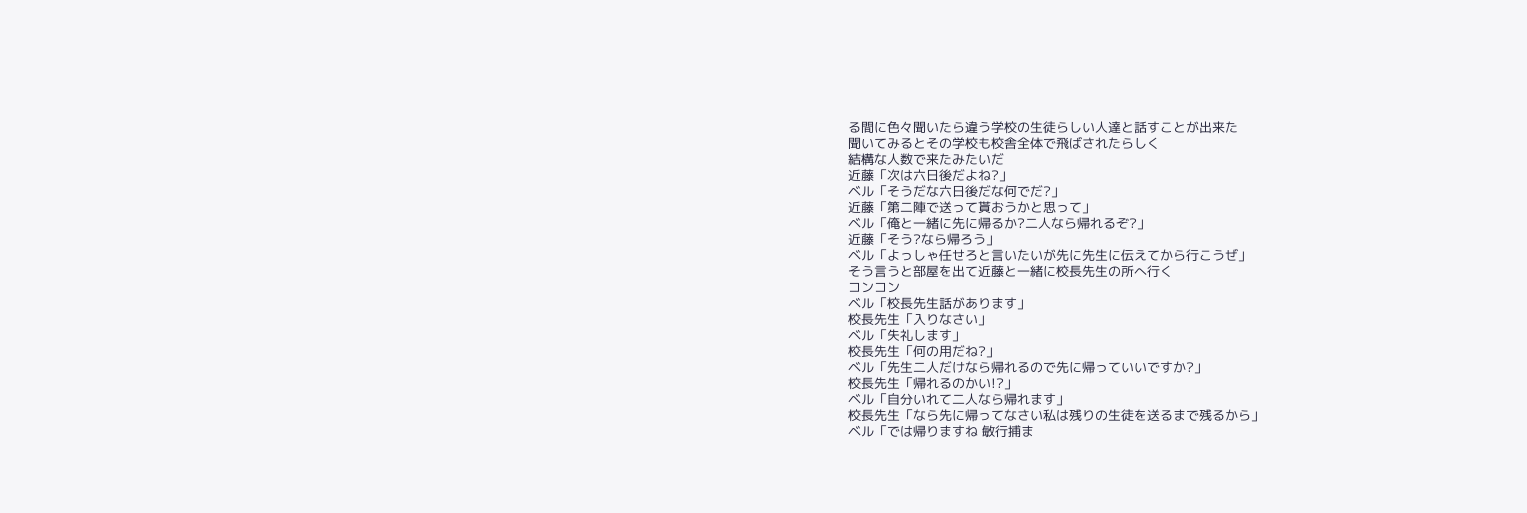る間に色々聞いたら違う学校の生徒らしい人達と話すことが出来た
聞いてみるとその学校も校舎全体で飛ばされたらしく
結構な人数で来たみたいだ
近藤「次は六日後だよね?」
ベル「そうだな六日後だな何でだ?」
近藤「第二陣で送って貰おうかと思って」
ベル「俺と一緒に先に帰るか?二人なら帰れるぞ?」
近藤「そう?なら帰ろう」
ベル「よっしゃ任せろと言いたいが先に先生に伝えてから行こうぜ」
そう言うと部屋を出て近藤と一緒に校長先生の所へ行く
コンコン
ベル「校長先生話があります」
校長先生「入りなさい」
ベル「失礼します」
校長先生「何の用だね?」
ベル「先生二人だけなら帰れるので先に帰っていいですか?」
校長先生「帰れるのかい!?」
ベル「自分いれて二人なら帰れます」
校長先生「なら先に帰ってなさい私は残りの生徒を送るまで残るから」
ベル「では帰りますね 敏行捕ま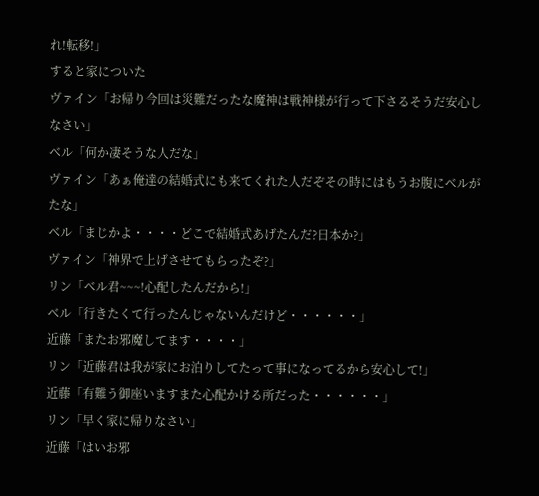れ!転移!」
すると家についた
ヴァイン「お帰り今回は災難だったな魔神は戦神様が行って下さるそうだ安心しなさい」
ベル「何か凄そうな人だな」
ヴァイン「あぁ俺達の結婚式にも来てくれた人だぞその時にはもうお腹にベルがたな」
ベル「まじかよ・・・・どこで結婚式あげたんだ?日本か?」
ヴァイン「神界で上げさせてもらったぞ?」
リン「ベル君~~~!心配したんだから!」
ベル「行きたくて行ったんじゃないんだけど・・・・・・」
近藤「またお邪魔してます・・・・」
リン「近藤君は我が家にお泊りしてたって事になってるから安心して!」
近藤「有難う御座いますまた心配かける所だった・・・・・・」
リン「早く家に帰りなさい」
近藤「はいお邪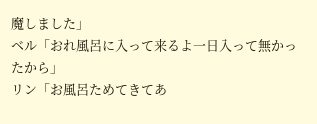魔しました」
ベル「おれ風呂に入って来るよ一日入って無かったから」
リン「お風呂ためてきてあ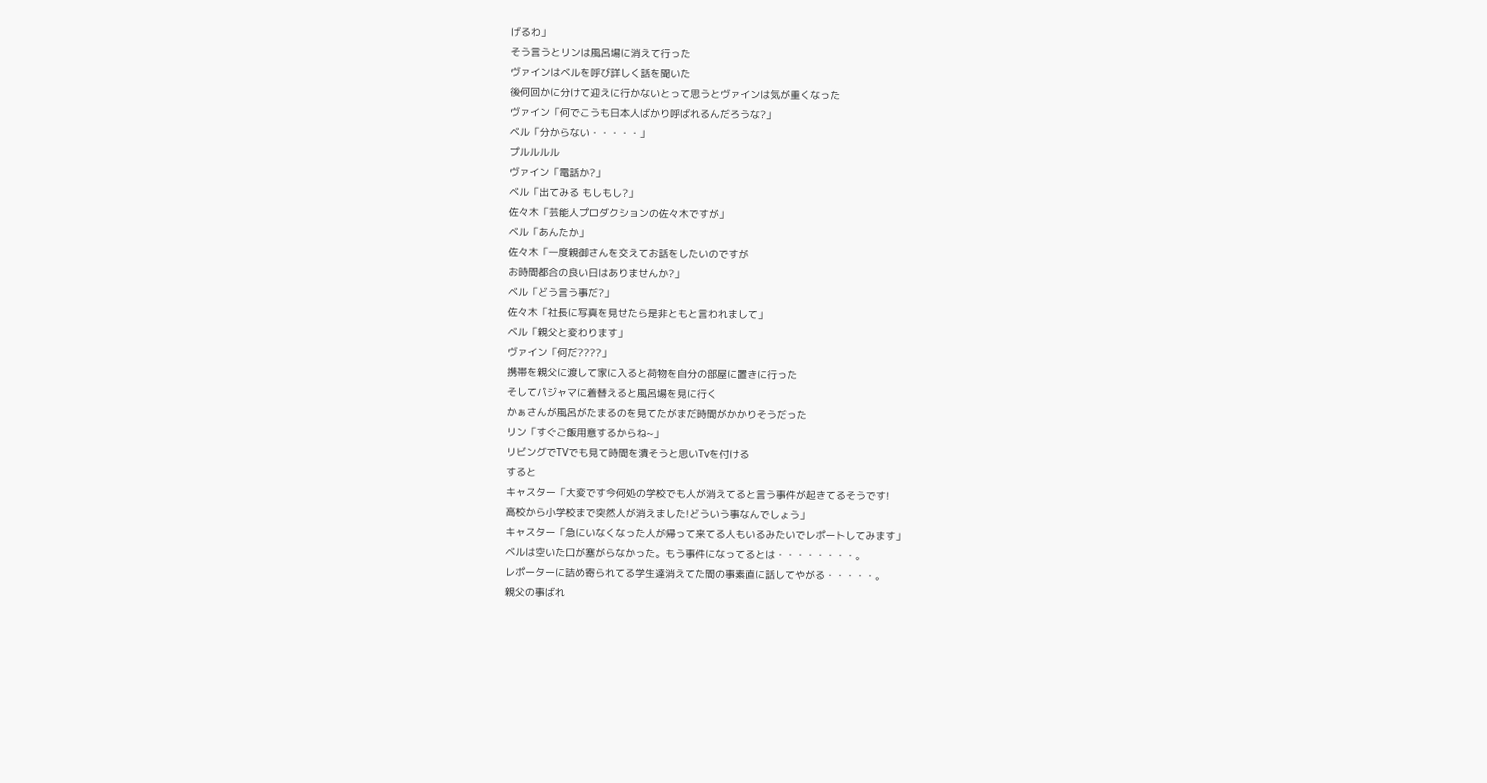げるわ」
そう言うとリンは風呂場に消えて行った
ヴァインはベルを呼び詳しく話を聞いた
後何回かに分けて迎えに行かないとって思うとヴァインは気が重くなった
ヴァイン「何でこうも日本人ばかり呼ばれるんだろうな?」
ベル「分からない・・・・・」
プルルルル
ヴァイン「電話か?」
ベル「出てみる もしもし?」
佐々木「芸能人プロダクションの佐々木ですが」
ベル「あんたか」
佐々木「一度親御さんを交えてお話をしたいのですが
お時間都合の良い日はありませんか?」
ベル「どう言う事だ?」
佐々木「社長に写真を見せたら是非ともと言われまして」
ベル「親父と変わります」
ヴァイン「何だ????」
携帯を親父に渡して家に入ると荷物を自分の部屋に置きに行った
そしてパジャマに着替えると風呂場を見に行く
かぁさんが風呂がたまるのを見てたがまだ時間がかかりそうだった
リン「すぐご飯用意するからね~」
リビングでTVでも見て時間を潰そうと思いTvを付ける
すると
キャスター「大変です今何処の学校でも人が消えてると言う事件が起きてるそうです!
高校から小学校まで突然人が消えました!どういう事なんでしょう」
キャスター「急にいなくなった人が帰って来てる人もいるみたいでレポートしてみます」
ベルは空いた口が塞がらなかった。もう事件になってるとは・・・・・・・・。
レポーターに詰め寄られてる学生達消えてた間の事素直に話してやがる・・・・・。
親父の事ばれ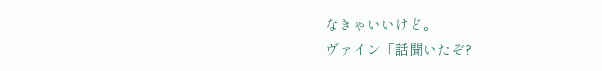なきゃいいけど。
ヴァイン「話聞いたぞ?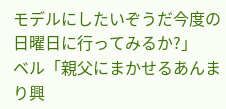モデルにしたいぞうだ今度の日曜日に行ってみるか?」
ベル「親父にまかせるあんまり興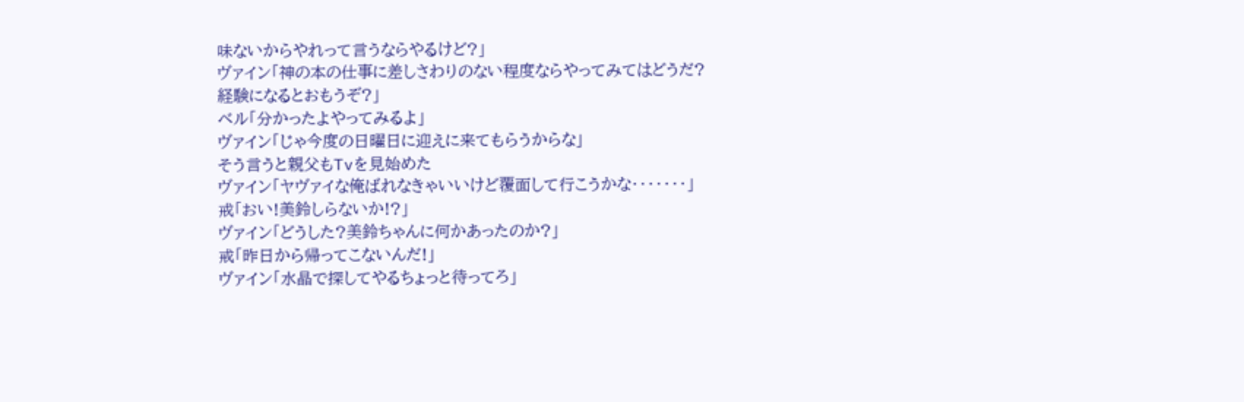味ないからやれって言うならやるけど?」
ヴァイン「神の本の仕事に差しさわりのない程度ならやってみてはどうだ?
経験になるとおもうぞ?」
ベル「分かったよやってみるよ」
ヴァイン「じゃ今度の日曜日に迎えに来てもらうからな」
そう言うと親父もTvを見始めた
ヴァイン「ヤヴァイな俺ばれなきゃいいけど覆面して行こうかな・・・・・・・」
戒「おい!美鈴しらないか!?」
ヴァイン「どうした?美鈴ちゃんに何かあったのか?」
戒「昨日から帰ってこないんだ!」
ヴァイン「水晶で探してやるちょっと待ってろ」